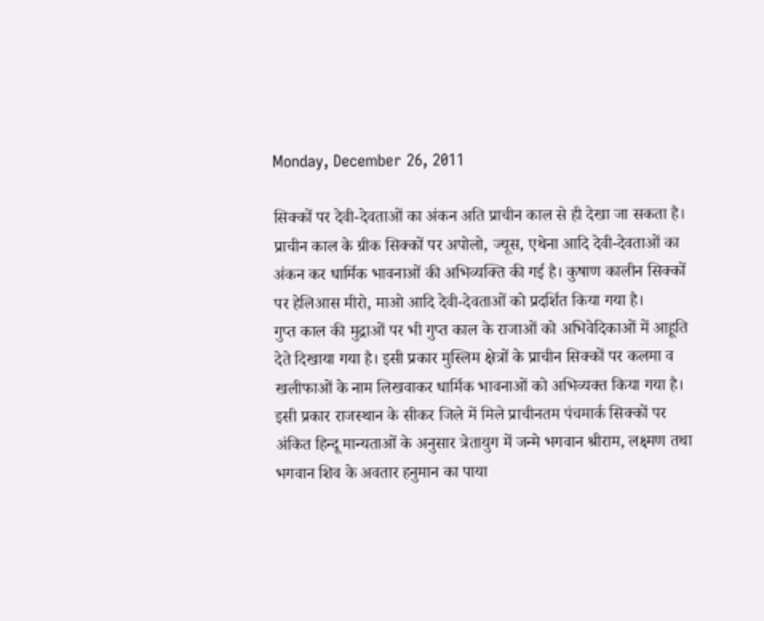Monday, December 26, 2011

सिक्कों पर देवी-देवताओं का अंकन अति प्राचीन काल से ही देखा जा सकता है। प्राचीन काल के ग्रीक सिक्कों पर अपोलो, ज्यूस, एथेना आदि देवी-देवताओं का अंकन कर धार्मिक भावनाओं की अभिव्यक्ति की गई है। कुषाण कालीन सिक्कों पर हेलिआस मीरो, माओ आदि देवी-देवताओं को प्रदर्शित किया गया है।
गुप्त काल की मुद्राओं पर भी गुप्त काल के राजाओं को अभिवेदिकाओं में आहूति देते दिखाया गया है। इसी प्रकार मुस्लिम क्षेत्रों के प्राचीन सिक्कों पर कलमा व खलीफाओं के नाम लिखवाकर धार्मिक भावनाओं को अभिव्यक्त किया गया है।
इसी प्रकार राजस्थान के सीकर जिले में मिले प्राचीनतम पंचमार्क सिक्कों पर अंकित हिन्दू मान्यताओं के अनुसार त्रेतायुग में जन्मे भगवान श्रीराम, लक्ष्मण तथा भगवान शिव के अवतार हनुमान का पाया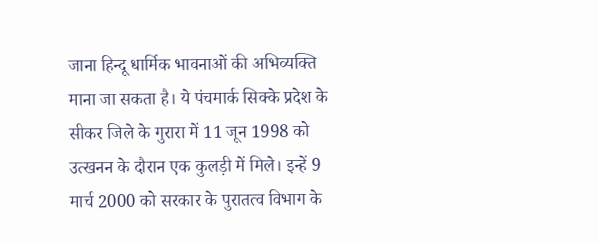जाना हिन्दू धार्मिक भावनाओं की अभिव्यक्ति माना जा सकता है। ये पंचमार्क सिक्के प्रदेश के सीकर जिले के गुरारा में 11 जून 1998 को उत्खनन के दौरान एक कुलड़ी में मिले। इन्हें 9 मार्च 2000 को सरकार के पुरातत्व विभाग के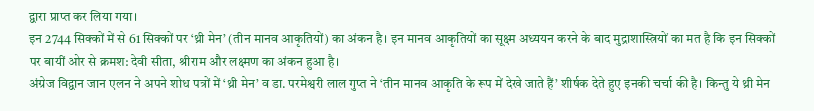द्वारा प्राप्त कर लिया गया।
इन 2744 सिक्कों में से 61 सिक्कों पर ‘थ्री मेन’ (तीन मानव आकृतियों) का अंकन है। इन मानव आकृतियों का सूक्ष्म अध्ययन करने के बाद मुद्राशास्त्रियों का मत है कि इन सिक्कों पर बायीं ओर से क्रमश: देवी सीता, श्रीराम और लक्ष्मण का अंकन हुआ है।
अंग्रेज विद्वान जान एलन ने अपने शोध पत्रों में ‘थ्री मेन’ व डा. परमेश्वरी लाल गुप्त ने ‘तीन मानव आकृति के रूप में देखे जाते हैं’ शीर्षक देते हुए इनकी चर्चा की है। किन्तु ये थ्री मेन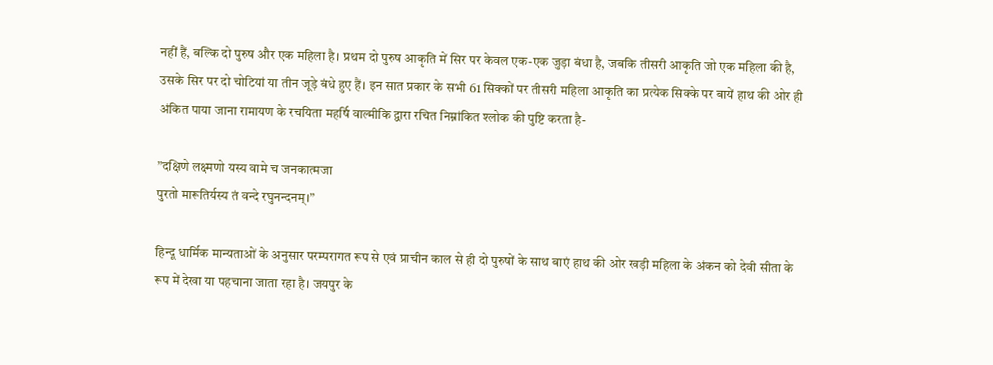नहीं हैं, बल्कि दो पुरुष और एक महिला है। प्रथम दो पुरुष आकृति में सिर पर केवल एक-एक जुड़ा बंधा है, जबकि तीसरी आकृति जो एक महिला की है, उसके सिर पर दो चोटियां या तीन जूड़े बंधे हुए हैं। इन सात प्रकार के सभी 61 सिक्कों पर तीसरी महिला आकृति का प्रत्येक सिक्के पर बायें हाथ की ओर ही अंकित पाया जाना रामायण के रचयिता महर्षि वाल्मीकि द्वारा रचित निम्नांकित श्लोक की पुष्टि करता है-

”दक्षिणे लक्ष्मणो यस्य वामे च जनकात्मजा
पुरतो मारूतिर्यस्य तं वन्दे रघुनन्दनम्।”

हिन्दू धार्मिक मान्यताओं के अनुसार परम्परागत रूप से एवं प्राचीन काल से ही दो पुरुषों के साथ बाएं हाथ की ओर खड़ी महिला के अंकन को देवी सीता के रूप में देखा या पहचाना जाता रहा है। जयपुर के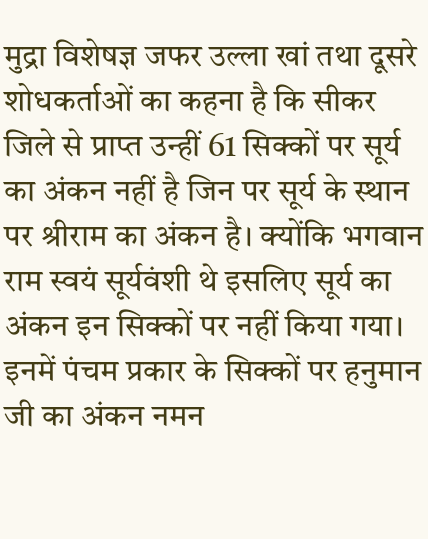मुद्रा विशेषज्ञ जफर उल्ला खां तथा दूसरे शोधकर्ताओं का कहना है कि सीकर जिले से प्राप्त उन्हीं 61 सिक्कों पर सूर्य का अंकन नहीं है जिन पर सूर्य के स्थान पर श्रीराम का अंकन है। क्योंकि भगवान राम स्वयं सूर्यवंशी थे इसलिए सूर्य का अंकन इन सिक्कों पर नहीं किया गया।
इनमें पंचम प्रकार के सिक्कों पर हनुमान जी का अंकन नमन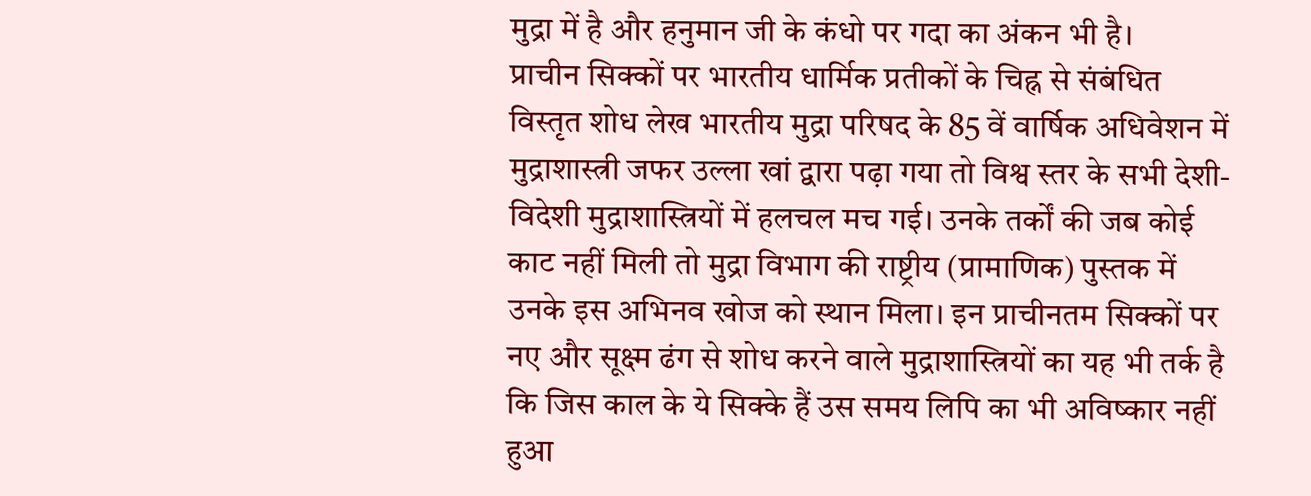मुद्रा में है और हनुमान जी के कंधो पर गदा का अंकन भी है।
प्राचीन सिक्कों पर भारतीय धार्मिक प्रतीकों के चिह्न से संबंधित विस्तृत शोध लेख भारतीय मुद्रा परिषद के 85 वें वार्षिक अधिवेशन में मुद्राशास्त्री जफर उल्ला खां द्वारा पढ़ा गया तो विश्व स्तर के सभी देशी-विदेशी मुद्राशास्त्रियों में हलचल मच गई। उनके तर्कों की जब कोई काट नहीं मिली तो मुद्रा विभाग की राष्ट्रीय (प्रामाणिक) पुस्तक में उनके इस अभिनव खोज को स्थान मिला। इन प्राचीनतम सिक्कों पर नए और सूक्ष्म ढंग से शोध करने वाले मुद्राशास्त्रियों का यह भी तर्क है कि जिस काल के ये सिक्के हैं उस समय लिपि का भी अविष्कार नहीं हुआ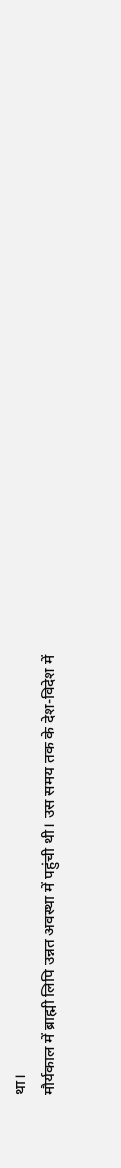था।
मौर्यकाल में ब्राह्मी लिपि उन्नत अवस्था में पहुंची थी। उस समय तक के देश-विदेश में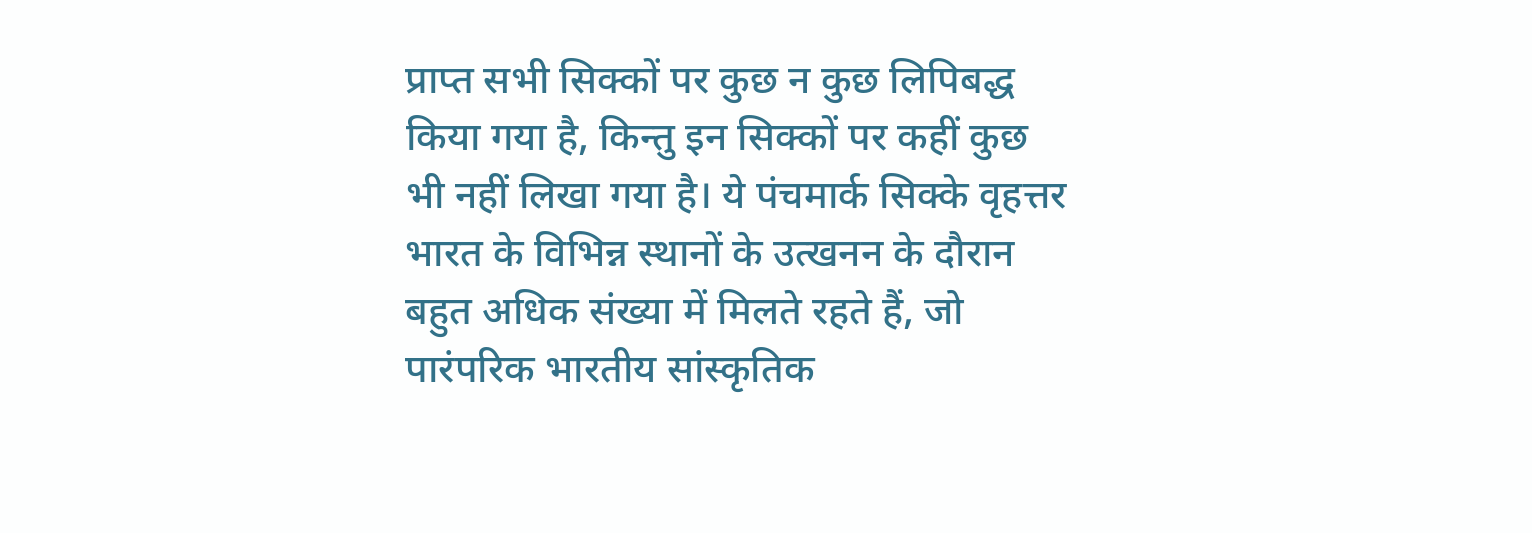प्राप्त सभी सिक्कों पर कुछ न कुछ लिपिबद्ध किया गया है, किन्तु इन सिक्कों पर कहीं कुछ भी नहीं लिखा गया है। ये पंचमार्क सिक्के वृहत्तर भारत के विभिन्न स्थानों के उत्खनन के दौरान बहुत अधिक संख्या में मिलते रहते हैं, जो पारंपरिक भारतीय सांस्कृतिक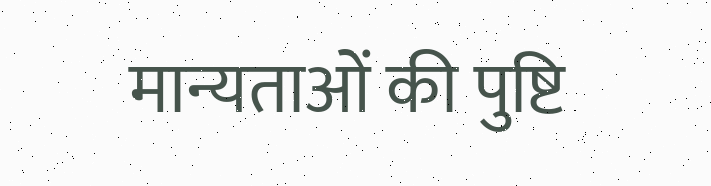मान्यताओं की पुष्टि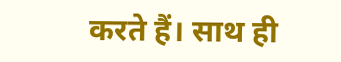करते हैं। साथ ही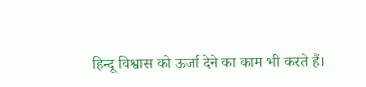हिन्दू विश्वास को ऊर्जा देने का काम भी करते हैं।